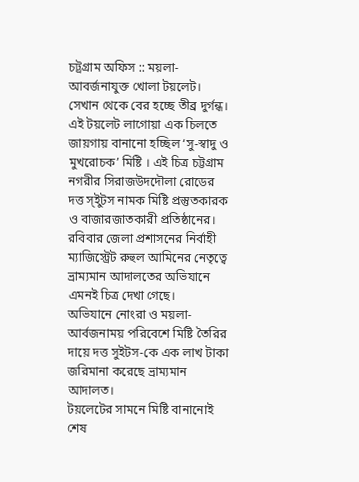চট্রগ্রাম অফিস :: ময়লা-আবর্জনাযুক্ত খোলা টয়লেট। সেখান থেকে বের হচ্ছে তীব্র দুর্গন্ধ। এই টয়লেট লাগোয়া এক চিলতে জায়গায় বানানো হচ্ছিল ‘সু-স্বাদু ও মুখরোচক’ মিষ্টি । এই চিত্র চট্টগ্রাম নগরীর সিরাজউদদৌলা রোডের দত্ত স্ইুটস নামক মিষ্টি প্রস্তুতকারক ও বাজারজাতকারী প্রতিষ্ঠানের।
রবিবার জেলা প্রশাসনের নির্বাহী ম্যাজিস্ট্রেট রুহুল আমিনের নেতৃত্বে ভ্রাম্যমান আদালতের অভিযানে এমনই চিত্র দেখা গেছে।
অভিযানে নোংরা ও ময়লা- আর্বজনাময় পরিবেশে মিষ্টি তৈরির দায়ে দত্ত সুইটস-কে এক লাখ টাকা জরিমানা করেছে ভ্রাম্যমান আদালত।
টয়লেটের সামনে মিষ্টি বানানোই শেষ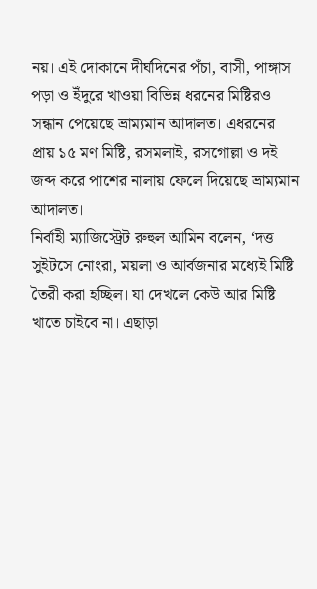নয়। এই দোকানে দীর্ঘদিনের পঁচা, বাসী, পাঙ্গাস পড়া ও ইঁদুরে খাওয়া বিভিন্ন ধরনের মিষ্টিরও সন্ধান পেয়েছে ভ্রাম্যমান আদালত। এধরনের প্রায় ১৫ মণ মিষ্টি, রসমলাই, রসগোল্লা ও দই জব্দ করে পাশের নালায় ফেলে দিয়েছে ভ্রাম্যমান আদালত।
নির্বাহী ম্যাজিস্ট্রেট রুহুল আমিন বলেন, ‘দত্ত সুইটসে নোংরা, ময়লা ও আর্বজনার মধ্যেই মিষ্টি তৈরী করা হচ্ছিল। যা দেখলে কেউ আর মিষ্টি খাতে চাইবে না। এছাড়া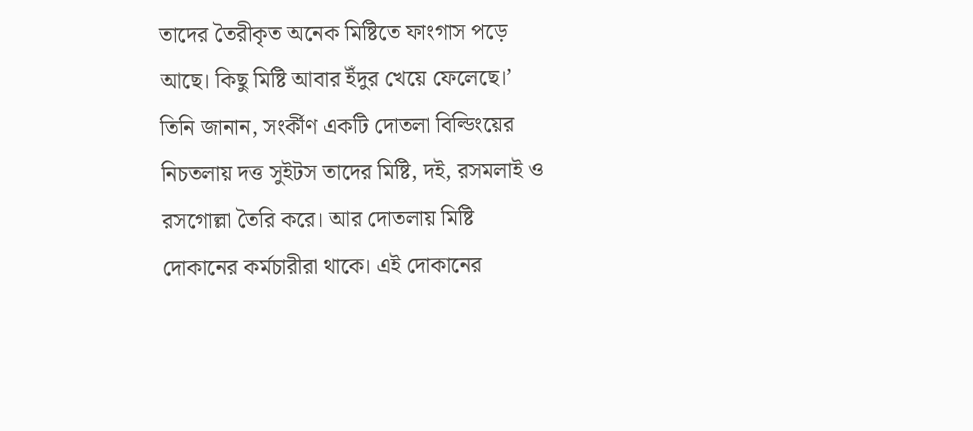তাদের তৈরীকৃত অনেক মিষ্টিতে ফাংগাস পড়ে আছে। কিছু মিষ্টি আবার ইঁদুর খেয়ে ফেলেছে।’
তিনি জানান, সংর্কীণ একটি দোতলা বিল্ডিংয়ের নিচতলায় দত্ত সুইটস তাদের মিষ্টি, দই, রসমলাই ও রসগোল্লা তৈরি করে। আর দোতলায় মিষ্টি দোকানের কর্মচারীরা থাকে। এই দোকানের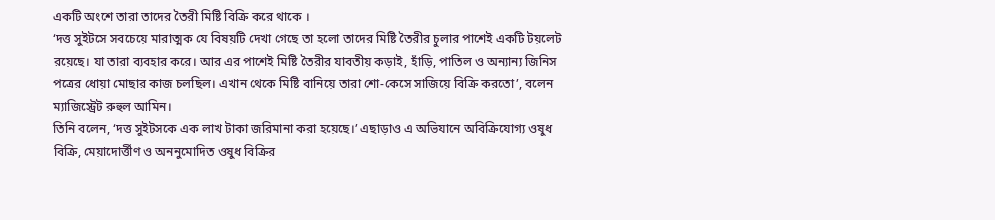একটি অংশে তারা তাদের তৈরী মিষ্টি বিক্রি করে থাকে ।
‘দত্ত সুইটসে সবচেয়ে মারাত্মক যে বিষয়টি দেখা গেছে তা হলো তাদের মিষ্টি তৈরীর চুলার পাশেই একটি টয়লেট রয়েছে। যা তারা ব্যবহার করে। আর এর পাশেই মিষ্টি তৈরীর যাবতীয় কড়াই, হাঁড়ি, পাতিল ও অন্যান্য জিনিস পত্রের ধোয়া মোছার কাজ চলছিল। এখান থেকে মিষ্টি বানিয়ে তারা শো-কেসে সাজিয়ে বিক্রি করতো’, বলেন ম্যাজিস্ট্রেট রুহুল আমিন।
তিনি বলেন, ‘দত্ত সুইটসকে এক লাখ টাকা জরিমানা করা হয়েছে।’ এছাড়াও এ অভিযানে অবিক্রিযোগ্য ওষুধ বিক্রি, মেয়াদোর্ত্তীণ ও অননুমোদিত ওষুধ বিক্রির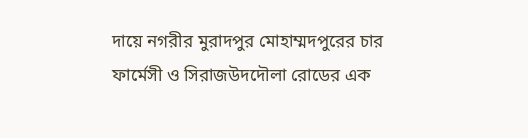দায়ে নগরীর মুরাদপুর মোহাম্মদপুরের চার ফার্মেসী ও সিরাজউদদৌলা রোডের এক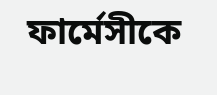ফার্মেসীকে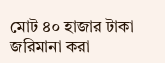মোট ৪০ হাজার টাকা জরিমানা করা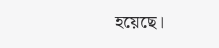হয়েছে।